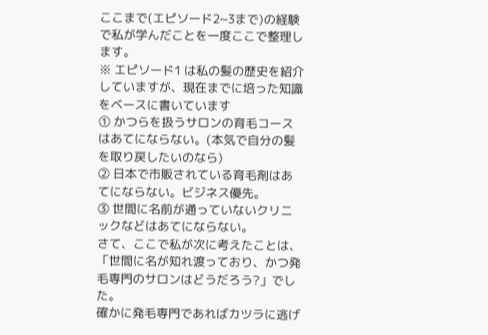ここまで(エピソード2~3まで)の経験で私が学んだことを一度ここで整理します。
※ エピソード1 は私の髪の歴史を紹介していますが、現在までに培った知識をベースに書いています
① かつらを扱うサロンの育毛コースはあてにならない。(本気で自分の髪を取り戻したいのなら)
② 日本で市販されている育毛剤はあてにならない。ビジネス優先。
③ 世間に名前が通っていないクリニックなどはあてにならない。
さて、ここで私が次に考えたことは、「世間に名が知れ渡っており、かつ発毛専門のサロンはどうだろう?」でした。
確かに発毛専門であればカツラに逃げ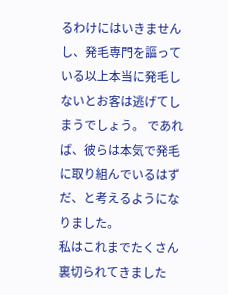るわけにはいきませんし、発毛専門を謳っている以上本当に発毛しないとお客は逃げてしまうでしょう。 であれば、彼らは本気で発毛に取り組んでいるはずだ、と考えるようになりました。
私はこれまでたくさん裏切られてきました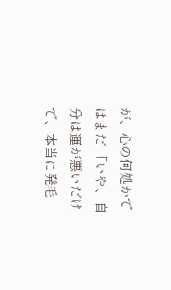が、心の何処かではまだ 「いや、自分は運が悪いだけで、本当に発毛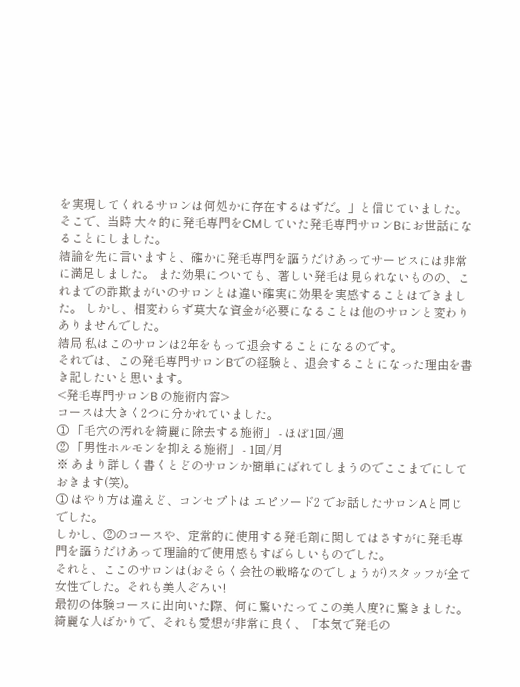を実現してくれるサロンは何処かに存在するはずだ。」と信じていました。
そこで、当時 大々的に発毛専門をCMしていた発毛専門サロンBにお世話になることにしました。
結論を先に言いますと、確かに発毛専門を謳うだけあってサービスには非常に満足しました。 また効果についても、著しい発毛は見られないものの、これまでの詐欺まがいのサロンとは違い確実に効果を実感することはできました。 しかし、相変わらず莫大な資金が必要になることは他のサロンと変わりありませんでした。
結局 私はこのサロンは2年をもって退会することになるのです。
それでは、この発毛専門サロンBでの経験と、退会することになった理由を書き記したいと思います。
<発毛専門サロンB の施術内容>
コースは大きく2つに分かれていました。
① 「毛穴の汚れを綺麗に除去する施術」 - ほぼ1回/週
② 「男性ホルモンを抑える施術」 - 1回/月
※ あまり詳しく書くとどのサロンか簡単にばれてしまうのでここまでにしておきます(笑)。
① はやり方は違えど、コンセプトは エピソード2 でお話したサロンAと同じでした。
しかし、②のコースや、定常的に使用する発毛剤に関してはさすがに発毛専門を謳うだけあって理論的で使用感もすばらしいものでした。
それと、ここのサロンは(おそらく会社の戦略なのでしょうが)スタッフが全て女性でした。それも美人ぞろい!
最初の体験コースに出向いた際、何に驚いたってこの美人度?に驚きました。綺麗な人ばかりで、それも愛想が非常に良く、「本気で発毛の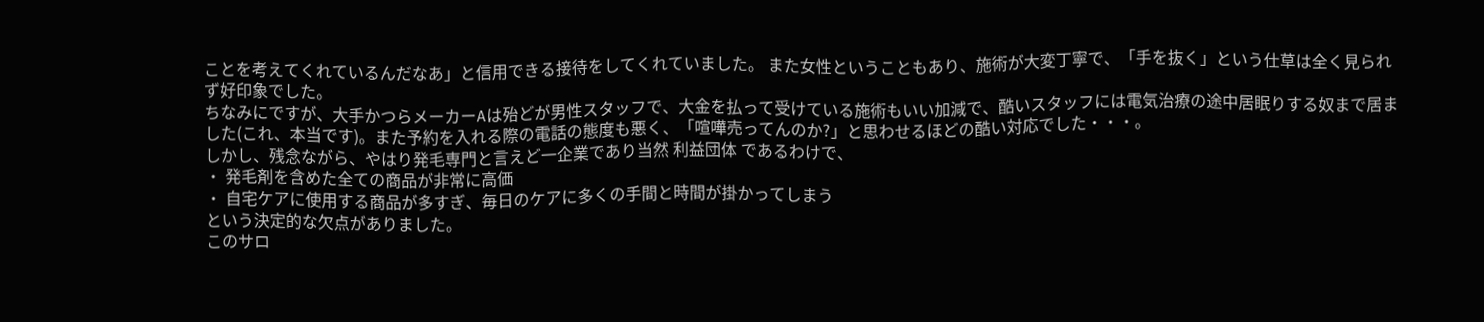ことを考えてくれているんだなあ」と信用できる接待をしてくれていました。 また女性ということもあり、施術が大変丁寧で、「手を抜く」という仕草は全く見られず好印象でした。
ちなみにですが、大手かつらメーカーAは殆どが男性スタッフで、大金を払って受けている施術もいい加減で、酷いスタッフには電気治療の途中居眠りする奴まで居ました(これ、本当です)。また予約を入れる際の電話の態度も悪く、「喧嘩売ってんのか?」と思わせるほどの酷い対応でした・・・。
しかし、残念ながら、やはり発毛専門と言えど一企業であり当然 利益団体 であるわけで、
・ 発毛剤を含めた全ての商品が非常に高価
・ 自宅ケアに使用する商品が多すぎ、毎日のケアに多くの手間と時間が掛かってしまう
という決定的な欠点がありました。
このサロ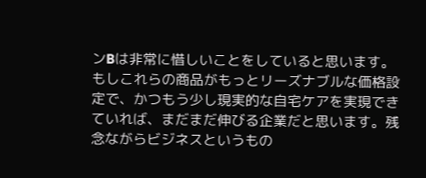ンBは非常に惜しいことをしていると思います。 もしこれらの商品がもっとリーズナブルな価格設定で、かつもう少し現実的な自宅ケアを実現できていれば、まだまだ伸びる企業だと思います。残念ながらビジネスというもの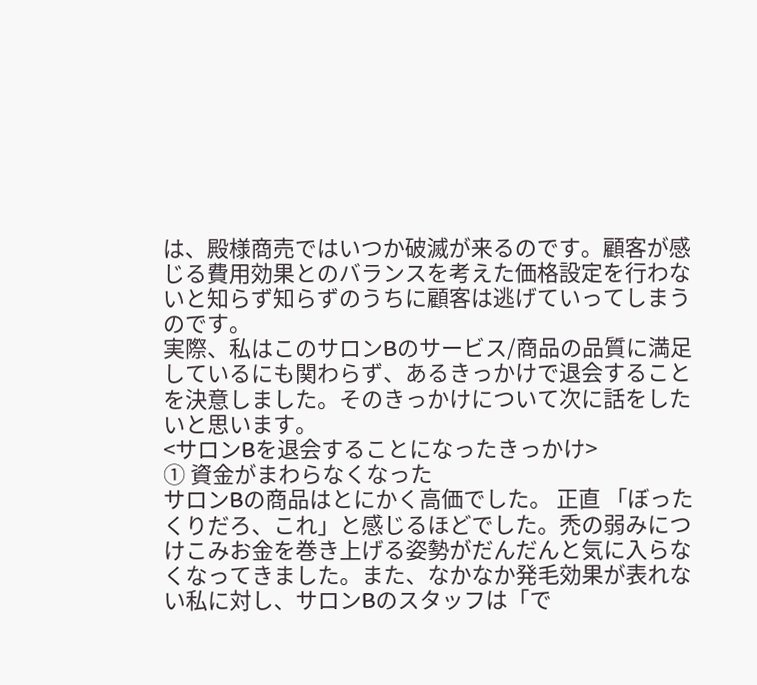は、殿様商売ではいつか破滅が来るのです。顧客が感じる費用効果とのバランスを考えた価格設定を行わないと知らず知らずのうちに顧客は逃げていってしまうのです。
実際、私はこのサロンBのサービス/商品の品質に満足しているにも関わらず、あるきっかけで退会することを決意しました。そのきっかけについて次に話をしたいと思います。
<サロンBを退会することになったきっかけ>
① 資金がまわらなくなった
サロンBの商品はとにかく高価でした。 正直 「ぼったくりだろ、これ」と感じるほどでした。禿の弱みにつけこみお金を巻き上げる姿勢がだんだんと気に入らなくなってきました。また、なかなか発毛効果が表れない私に対し、サロンBのスタッフは「で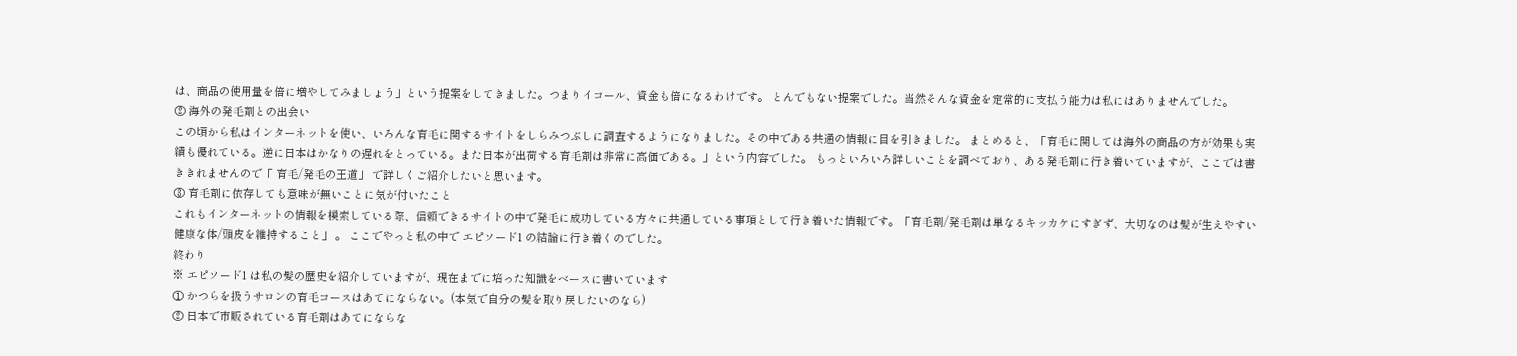は、商品の使用量を倍に増やしてみましょう」という提案をしてきました。つまりイコール、資金も倍になるわけです。 とんでもない提案でした。当然そんな資金を定常的に支払う能力は私にはありませんでした。
② 海外の発毛剤との出会い
この頃から私はインターネットを使い、いろんな育毛に関するサイトをしらみつぶしに調査するようになりました。その中である共通の情報に目を引きました。 まとめると、「育毛に関しては海外の商品の方が効果も実績も優れている。逆に日本はかなりの遅れをとっている。また日本が出荷する育毛剤は非常に高価である。」という内容でした。 もっといろいろ詳しいことを調べており、ある発毛剤に行き着いていますが、ここでは書ききれませんので「 育毛/発毛の王道」 で詳しくご紹介したいと思います。
③ 育毛剤に依存しても意味が無いことに気が付いたこと
これもインターネットの情報を模索している際、信頼できるサイトの中で発毛に成功している方々に共通している事項として行き着いた情報です。「育毛剤/発毛剤は単なるキッカケにすぎず、大切なのは髪が生えやすい健康な体/頭皮を維持すること」 。 ここでやっと私の中で エピソード1 の結論に行き着くのでした。
終わり
※ エピソード1 は私の髪の歴史を紹介していますが、現在までに培った知識をベースに書いています
① かつらを扱うサロンの育毛コースはあてにならない。(本気で自分の髪を取り戻したいのなら)
② 日本で市販されている育毛剤はあてにならな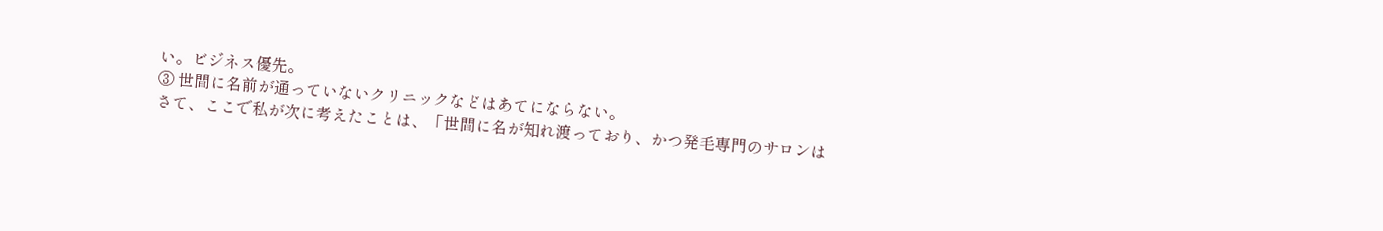い。ビジネス優先。
③ 世間に名前が通っていないクリニックなどはあてにならない。
さて、ここで私が次に考えたことは、「世間に名が知れ渡っており、かつ発毛専門のサロンは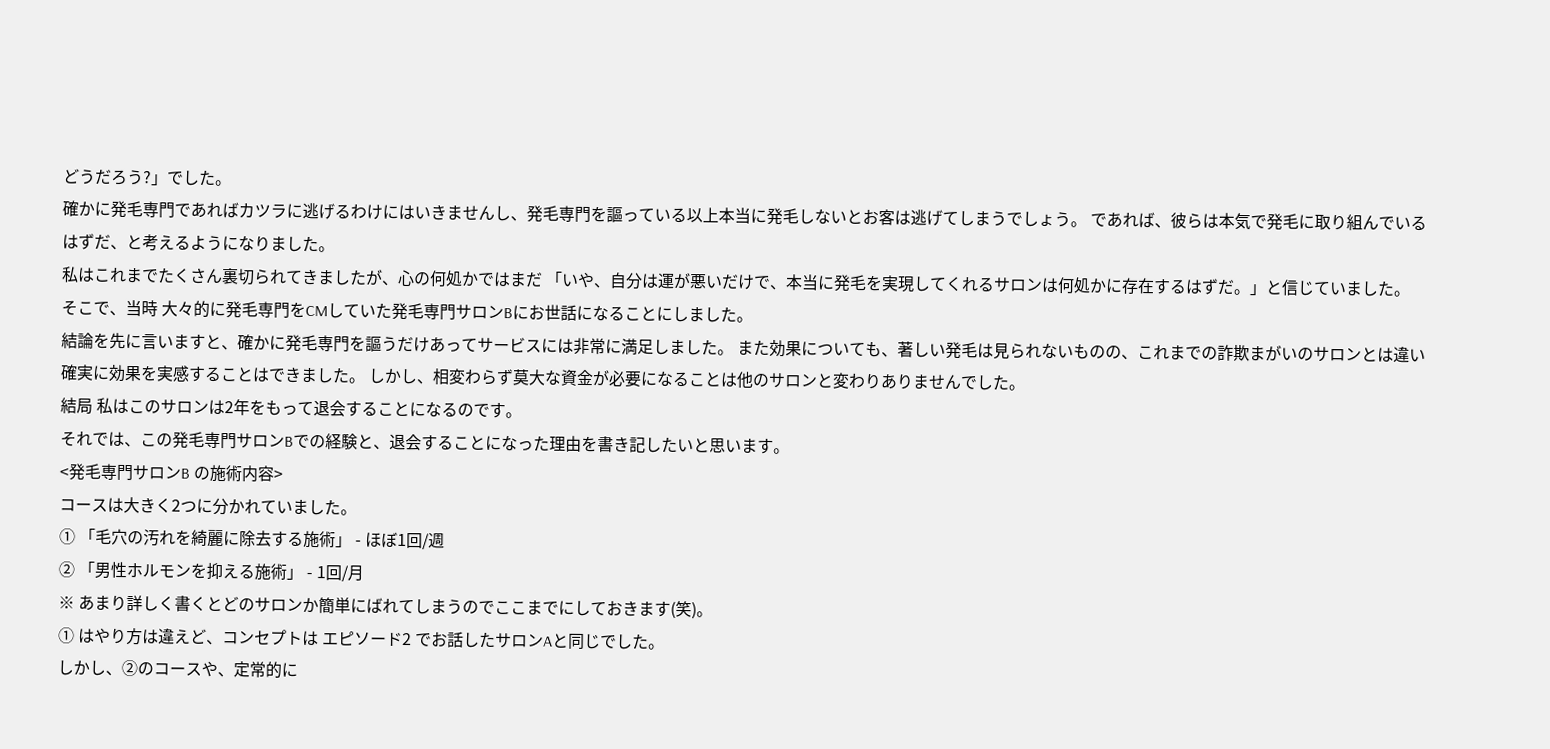どうだろう?」でした。
確かに発毛専門であればカツラに逃げるわけにはいきませんし、発毛専門を謳っている以上本当に発毛しないとお客は逃げてしまうでしょう。 であれば、彼らは本気で発毛に取り組んでいるはずだ、と考えるようになりました。
私はこれまでたくさん裏切られてきましたが、心の何処かではまだ 「いや、自分は運が悪いだけで、本当に発毛を実現してくれるサロンは何処かに存在するはずだ。」と信じていました。
そこで、当時 大々的に発毛専門をCMしていた発毛専門サロンBにお世話になることにしました。
結論を先に言いますと、確かに発毛専門を謳うだけあってサービスには非常に満足しました。 また効果についても、著しい発毛は見られないものの、これまでの詐欺まがいのサロンとは違い確実に効果を実感することはできました。 しかし、相変わらず莫大な資金が必要になることは他のサロンと変わりありませんでした。
結局 私はこのサロンは2年をもって退会することになるのです。
それでは、この発毛専門サロンBでの経験と、退会することになった理由を書き記したいと思います。
<発毛専門サロンB の施術内容>
コースは大きく2つに分かれていました。
① 「毛穴の汚れを綺麗に除去する施術」 - ほぼ1回/週
② 「男性ホルモンを抑える施術」 - 1回/月
※ あまり詳しく書くとどのサロンか簡単にばれてしまうのでここまでにしておきます(笑)。
① はやり方は違えど、コンセプトは エピソード2 でお話したサロンAと同じでした。
しかし、②のコースや、定常的に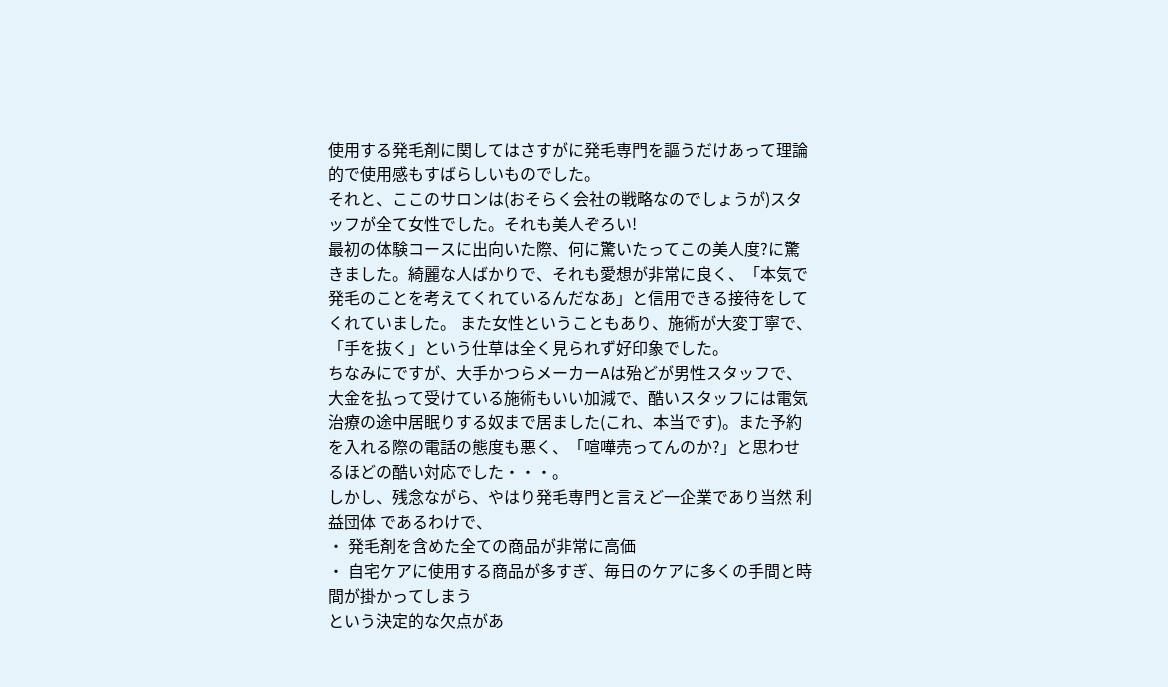使用する発毛剤に関してはさすがに発毛専門を謳うだけあって理論的で使用感もすばらしいものでした。
それと、ここのサロンは(おそらく会社の戦略なのでしょうが)スタッフが全て女性でした。それも美人ぞろい!
最初の体験コースに出向いた際、何に驚いたってこの美人度?に驚きました。綺麗な人ばかりで、それも愛想が非常に良く、「本気で発毛のことを考えてくれているんだなあ」と信用できる接待をしてくれていました。 また女性ということもあり、施術が大変丁寧で、「手を抜く」という仕草は全く見られず好印象でした。
ちなみにですが、大手かつらメーカーAは殆どが男性スタッフで、大金を払って受けている施術もいい加減で、酷いスタッフには電気治療の途中居眠りする奴まで居ました(これ、本当です)。また予約を入れる際の電話の態度も悪く、「喧嘩売ってんのか?」と思わせるほどの酷い対応でした・・・。
しかし、残念ながら、やはり発毛専門と言えど一企業であり当然 利益団体 であるわけで、
・ 発毛剤を含めた全ての商品が非常に高価
・ 自宅ケアに使用する商品が多すぎ、毎日のケアに多くの手間と時間が掛かってしまう
という決定的な欠点があ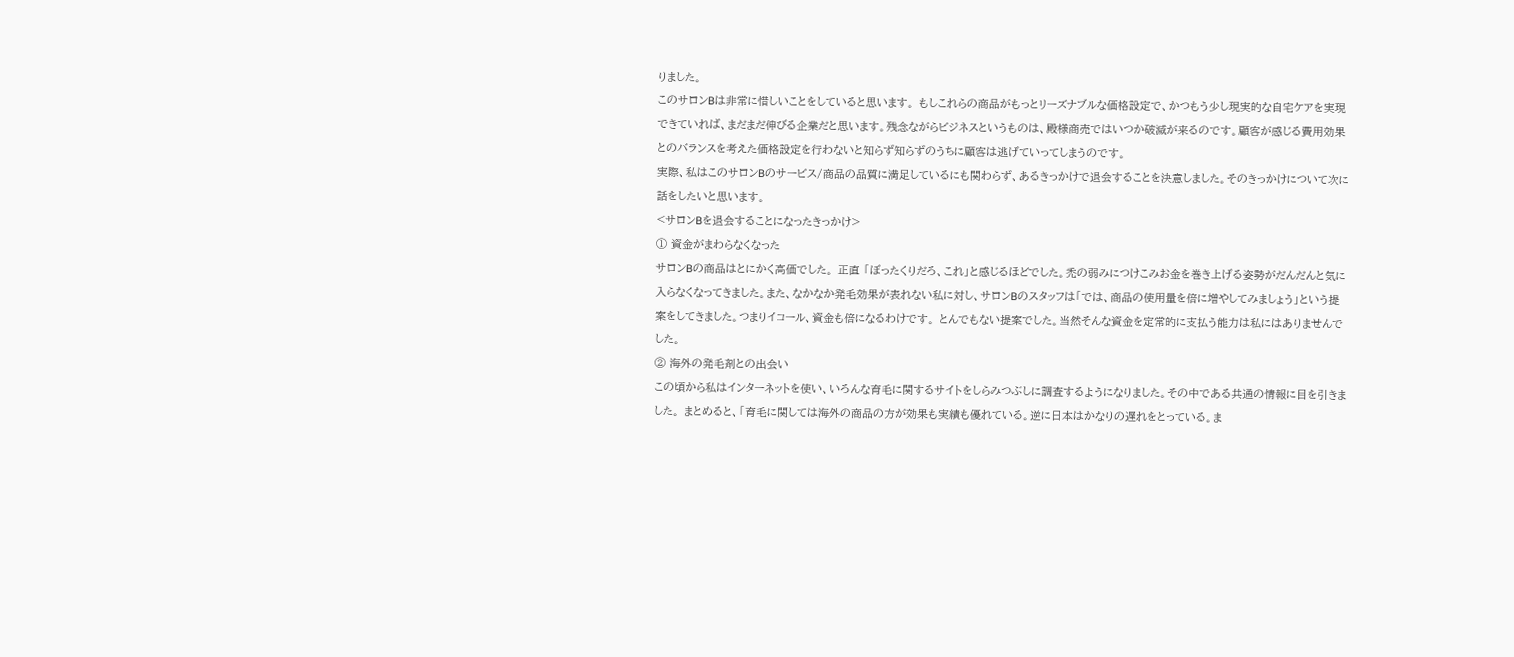りました。
このサロンBは非常に惜しいことをしていると思います。 もしこれらの商品がもっとリーズナブルな価格設定で、かつもう少し現実的な自宅ケアを実現できていれば、まだまだ伸びる企業だと思います。残念ながらビジネスというものは、殿様商売ではいつか破滅が来るのです。顧客が感じる費用効果とのバランスを考えた価格設定を行わないと知らず知らずのうちに顧客は逃げていってしまうのです。
実際、私はこのサロンBのサービス/商品の品質に満足しているにも関わらず、あるきっかけで退会することを決意しました。そのきっかけについて次に話をしたいと思います。
<サロンBを退会することになったきっかけ>
① 資金がまわらなくなった
サロンBの商品はとにかく高価でした。 正直 「ぼったくりだろ、これ」と感じるほどでした。禿の弱みにつけこみお金を巻き上げる姿勢がだんだんと気に入らなくなってきました。また、なかなか発毛効果が表れない私に対し、サロンBのスタッフは「では、商品の使用量を倍に増やしてみましょう」という提案をしてきました。つまりイコール、資金も倍になるわけです。 とんでもない提案でした。当然そんな資金を定常的に支払う能力は私にはありませんでした。
② 海外の発毛剤との出会い
この頃から私はインターネットを使い、いろんな育毛に関するサイトをしらみつぶしに調査するようになりました。その中である共通の情報に目を引きました。 まとめると、「育毛に関しては海外の商品の方が効果も実績も優れている。逆に日本はかなりの遅れをとっている。ま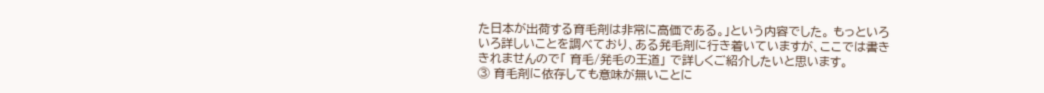た日本が出荷する育毛剤は非常に高価である。」という内容でした。 もっといろいろ詳しいことを調べており、ある発毛剤に行き着いていますが、ここでは書ききれませんので「 育毛/発毛の王道」 で詳しくご紹介したいと思います。
③ 育毛剤に依存しても意味が無いことに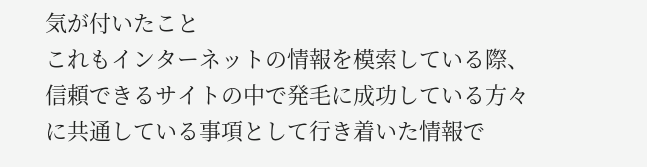気が付いたこと
これもインターネットの情報を模索している際、信頼できるサイトの中で発毛に成功している方々に共通している事項として行き着いた情報で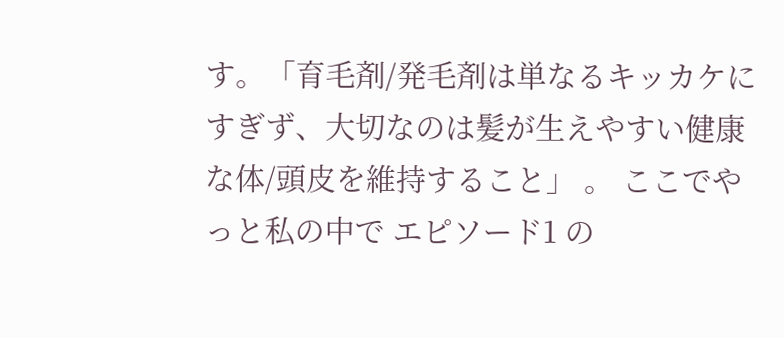す。「育毛剤/発毛剤は単なるキッカケにすぎず、大切なのは髪が生えやすい健康な体/頭皮を維持すること」 。 ここでやっと私の中で エピソード1 の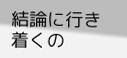結論に行き着くの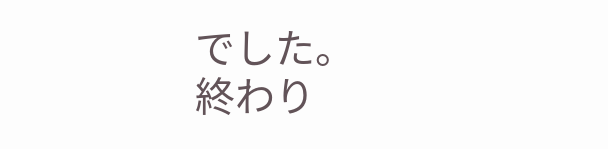でした。
終わり